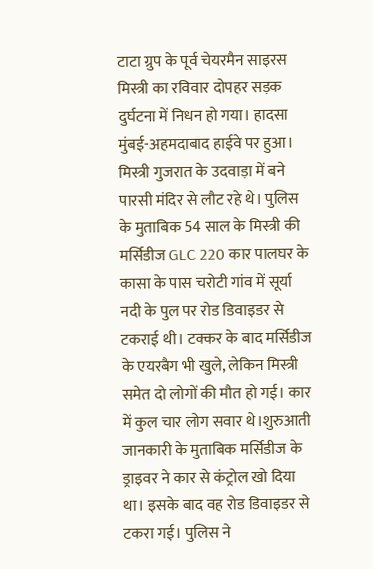टाटा ग्रुप के पूर्व चेयरमैन साइरस मिस्त्री का रविवार दोपहर सड़क दुर्घटना में निधन हो गया। हादसा मुंबई-अहमदाबाद हाईवे पर हुआ। मिस्त्री गुजरात के उदवाड़ा में बने पारसी मंदिर से लौट रहे थे। पुलिस के मुताबिक 54 साल के मिस्त्री की मर्सिडीज GLC 220 कार पालघर के कासा के पास चरोटी गांव में सूर्या नदी के पुल पर रोड डिवाइडर से टकराई थी। टक्कर के बाद मर्सिडीज के एयरबैग भी खुले, लेकिन मिस्त्री समेत दो लोगों की मौत हो गई। कार में कुल चार लोग सवार थे।शुरुआती जानकारी के मुताबिक मर्सिडीज के ड्राइवर ने कार से कंट्रोल खो दिया था। इसके बाद वह रोड डिवाइडर से टकरा गई। पुलिस ने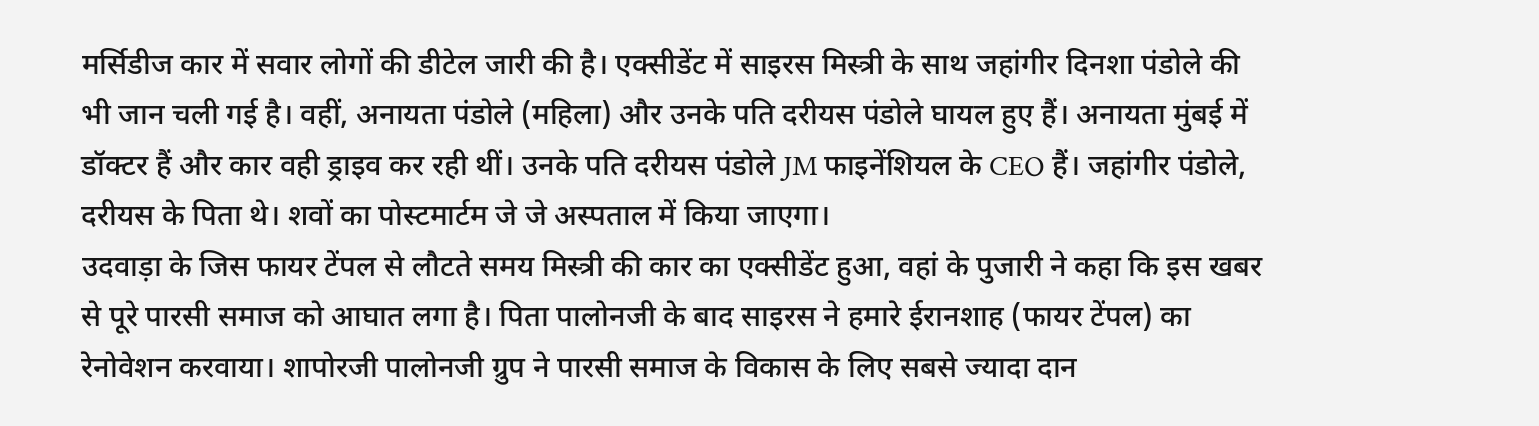मर्सिडीज कार में सवार लोगों की डीटेल जारी की है। एक्सीडेंट में साइरस मिस्त्री के साथ जहांगीर दिनशा पंडोले की भी जान चली गई है। वहीं, अनायता पंडोले (महिला) और उनके पति दरीयस पंडोले घायल हुए हैं। अनायता मुंबई में डॉक्टर हैं और कार वही ड्राइव कर रही थीं। उनके पति दरीयस पंडोले JM फाइनेंशियल के CEO हैं। जहांगीर पंडोले, दरीयस के पिता थे। शवों का पोस्टमार्टम जे जे अस्पताल में किया जाएगा।
उदवाड़ा के जिस फायर टेंपल से लौटते समय मिस्त्री की कार का एक्सीडेंट हुआ, वहां के पुजारी ने कहा कि इस खबर से पूरे पारसी समाज को आघात लगा है। पिता पालोनजी के बाद साइरस ने हमारे ईरानशाह (फायर टेंपल) का रेनोवेशन करवाया। शापोरजी पालोनजी ग्रुप ने पारसी समाज के विकास के लिए सबसे ज्यादा दान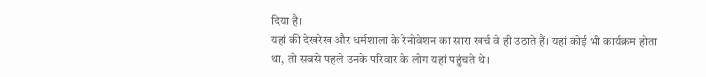दिया है।
यहां की देखरेख और धर्मशाला के रेनोवेशन का सारा खर्च वे ही उठाते हैं। यहां कोई भी कार्यक्रम होता था, तो सबसे पहले उनके परिवार के लोग यहां पहुंचते थे।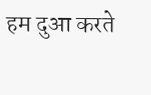हम दुआ करते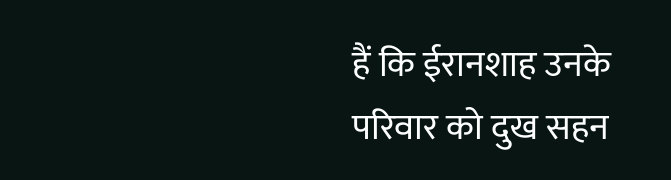हैं कि ईरानशाह उनके परिवार को दुख सहन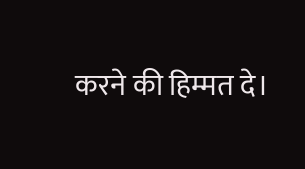करने की हिम्मत दे।